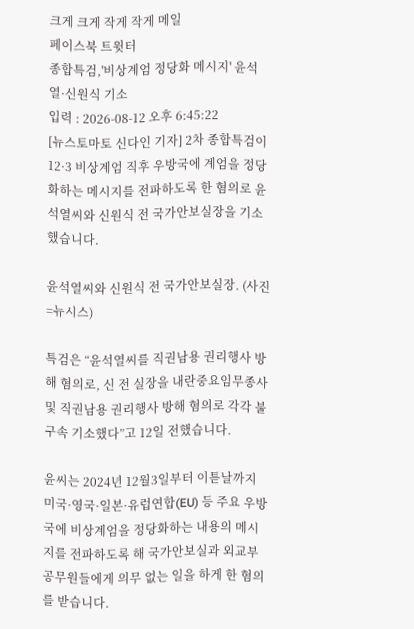크게 크게 작게 작게 메일
페이스북 트윗터
종합특검,'비상계엄 정당화 메시지' 윤석열·신원식 기소
입력 : 2026-08-12 오후 6:45:22
[뉴스토마토 신다인 기자] 2차 종합특검이 12·3 비상계엄 직후 우방국에 계엄을 정당화하는 메시지를 전파하도록 한 혐의로 윤석열씨와 신원식 전 국가안보실장을 기소했습니다.

윤석열씨와 신원식 전 국가안보실장. (사진=뉴시스)

특검은 “윤석열씨를 직권남용 권리행사 방해 혐의로, 신 전 실장을 내란중요임무종사 및 직권남용 권리행사 방해 혐의로 각각 불구속 기소했다”고 12일 전했습니다.

윤씨는 2024년 12월3일부터 이튿날까지 미국·영국·일본·유럽연합(EU) 등 주요 우방국에 비상계엄을 정당화하는 내용의 메시지를 전파하도록 해 국가안보실과 외교부 공무원들에게 의무 없는 일을 하게 한 혐의를 받습니다.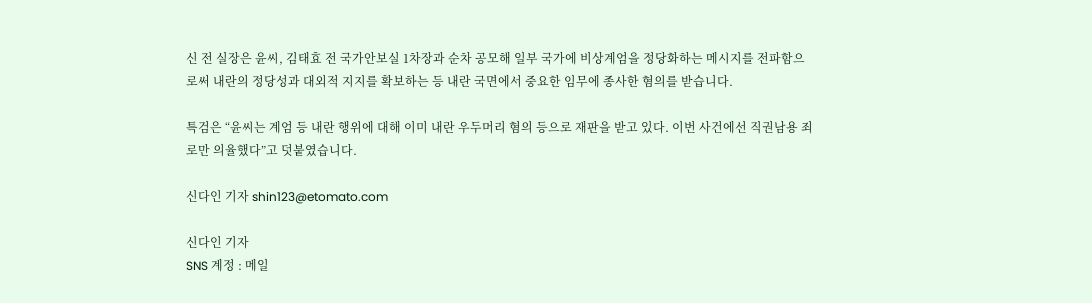신 전 실장은 윤씨, 김태효 전 국가안보실 1차장과 순차 공모해 일부 국가에 비상계엄을 정당화하는 메시지를 전파함으로써 내란의 정당성과 대외적 지지를 확보하는 등 내란 국면에서 중요한 임무에 종사한 혐의를 받습니다.

특검은 “윤씨는 계엄 등 내란 행위에 대해 이미 내란 우두머리 혐의 등으로 재판을 받고 있다. 이번 사건에선 직권남용 죄로만 의율했다”고 덧붙였습니다.

신다인 기자 shin123@etomato.com

신다인 기자
SNS 계정 : 메일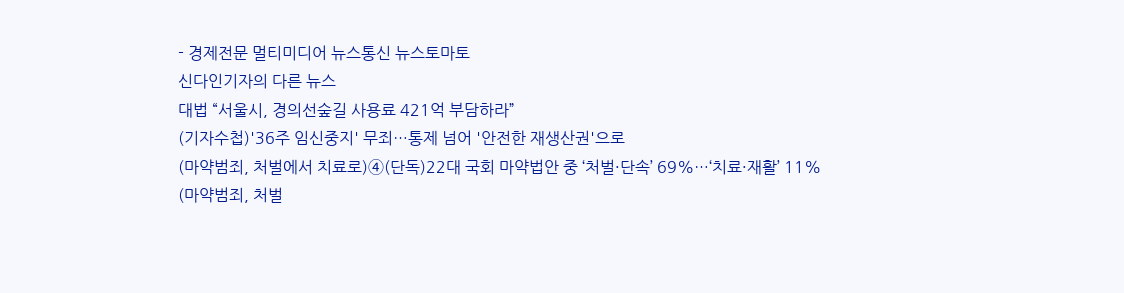- 경제전문 멀티미디어 뉴스통신 뉴스토마토
신다인기자의 다른 뉴스
대법 “서울시, 경의선숲길 사용료 421억 부담하라”
(기자수첩)'36주 임신중지' 무죄…통제 넘어 '안전한 재생산권'으로
(마약범죄, 처벌에서 치료로)④(단독)22대 국회 마약법안 중 ‘처벌·단속’ 69%…‘치료·재활’ 11%
(마약범죄, 처벌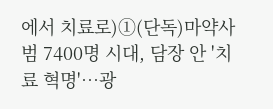에서 치료로)①(단독)마약사범 7400명 시대, 담장 안 '치료 혁명'…광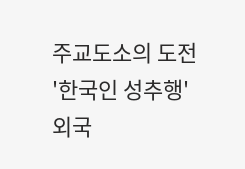주교도소의 도전
'한국인 성추행' 외국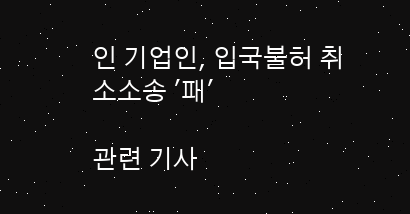인 기업인, 입국불허 취소소송 '패'

관련 기사